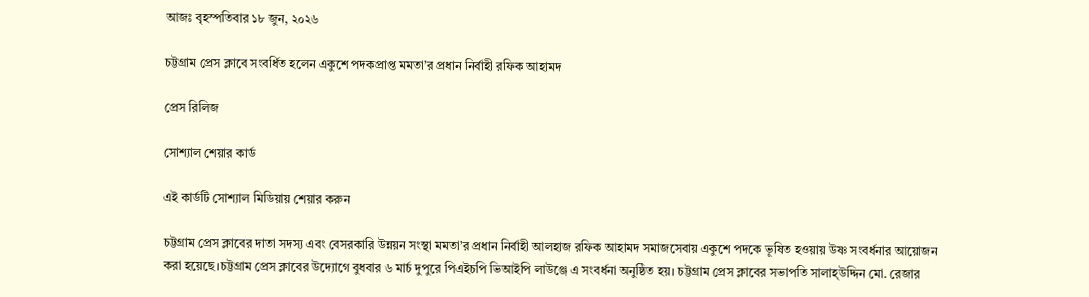আজঃ বৃহস্পতিবার ১৮ জুন, ২০২৬

চট্টগ্রাম প্রেস ক্লাবে সংবর্ধিত হলেন একুশে পদকপ্রাপ্ত মমতা’র প্রধান নির্বাহী রফিক আহামদ

প্রেস রিলিজ

সোশ্যাল শেয়ার কার্ড

এই কার্ডটি সোশ্যাল মিডিয়ায় শেয়ার করুন

চট্টগ্রাম প্রেস ক্লাবের দাতা সদস্য এবং বেসরকারি উন্নয়ন সংস্থা মমতা’র প্রধান নির্বাহী আলহাজ রফিক আহামদ সমাজসেবায় একুশে পদকে ভূষিত হওয়ায় উষ্ণ সংবর্ধনার আয়োজন করা হয়েছে।চট্টগ্রাম প্রেস ক্লাবের উদ্যোগে বুধবার ৬ মার্চ দুপুরে পিএইচপি ভিআইপি লাউঞ্জে এ সংবর্ধনা অনুষ্ঠিত হয়। চট্টগ্রাম প্রেস ক্লাবের সভাপতি সালাহ্উদ্দিন মো. রেজার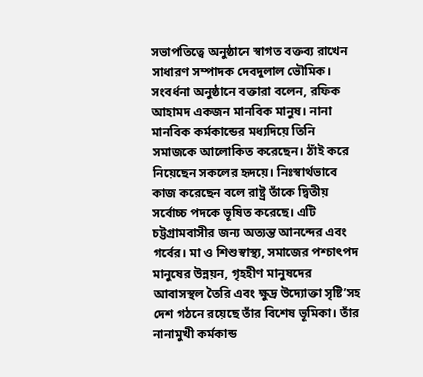সভাপতিত্বে অনুষ্ঠানে স্বাগত বক্তব্য রাখেন সাধারণ সম্পাদক দেবদুলাল ভৌমিক।
সংবর্ধনা অনুষ্ঠানে বক্তারা বলেন, রফিক আহামদ একজন মানবিক মানুষ। নানা মানবিক কর্মকান্ডের মধ্যদিয়ে তিনি সমাজকে আলোকিত করেছেন। ঠাঁই করে নিয়েছেন সকলের হৃদয়ে। নিঃস্বার্থভাবে কাজ করেছেন বলে রাষ্ট্র তাঁকে দ্বিতীয় সর্বোচ্চ পদকে ভূষিত করেছে। এটি চট্টগ্রামবাসীর জন্য অত্যন্ত আনন্দের এবং গর্বের। মা ও শিশুস্বাস্থ্য, সমাজের পশ্চাৎপদ মানুষের উন্নয়ন, গৃহহীণ মানুষদের আবাসস্থল তৈরি এবং ক্ষুদ্র উদ্যোক্তা সৃষ্টি’সহ দেশ গঠনে রয়েছে তাঁর বিশেষ ভূমিকা। তাঁর নানামুখী কর্মকান্ড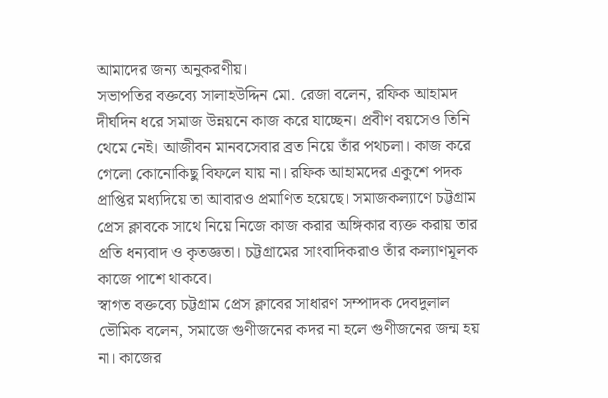আমাদের জন্য অনুকরণীয়।
সভাপতির বক্তব্যে সালাহউদ্দিন মো. রেজা বলেন, রফিক আহামদ দীর্ঘদিন ধরে সমাজ উন্নয়নে কাজ করে যাচ্ছেন। প্রবীণ বয়সেও তিনি থেমে নেই। আজীবন মানবসেবার ব্রত নিয়ে তাঁর পথচলা। কাজ করে গেলো কোনোকিছু বিফলে যায় না। রফিক আহামদের একুশে পদক প্রাপ্তির মধ্যদিয়ে তা আবারও প্রমাণিত হয়েছে। সমাজকল্যাণে চট্টগ্রাম প্রেস ক্লাবকে সাথে নিয়ে নিজে কাজ করার অঙ্গিকার ব্যক্ত করায় তার প্রতি ধন্যবাদ ও কৃতজ্ঞতা। চট্টগ্রামের সাংবাদিকরাও তাঁর কল্যাণমূলক কাজে পাশে থাকবে।
স্বাগত বক্তব্যে চট্টগ্রাম প্রেস ক্লাবের সাধারণ সম্পাদক দেবদুলাল ভৌমিক বলেন, সমাজে গুণীজনের কদর না হলে গুণীজনের জন্ম হয় না। কাজের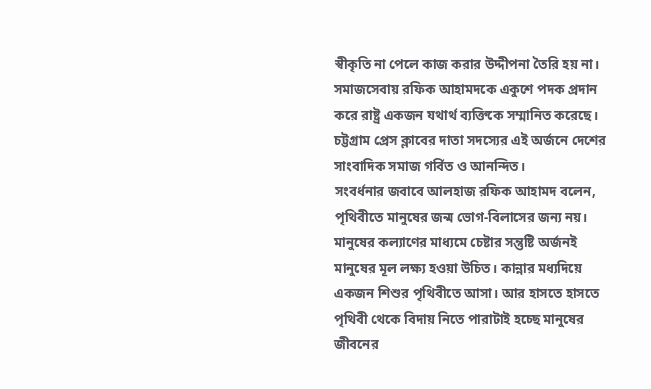স্বীকৃতি না পেলে কাজ করার উদ্দীপনা তৈরি হয় না। সমাজসেবায় রফিক আহামদকে একুশে পদক প্রদান করে রাষ্ট্র একজন যথার্থ ব্যক্তিকে সম্মানিত করেছে। চট্টগ্রাম প্রেস ক্লাবের দাতা সদস্যের এই অর্জনে দেশের সাংবাদিক সমাজ গর্বিত ও আনন্দিত।
সংবর্ধনার জবাবে আলহাজ রফিক আহামদ বলেন, পৃথিবীতে মানুষের জন্ম ভোগ-বিলাসের জন্য নয়। মানুষের কল্যাণের মাধ্যমে চেষ্টার সন্তুষ্টি অর্জনই মানুষের মূল লক্ষ্য হওয়া উচিত। কান্নার মধ্যদিয়ে একজন শিশুর পৃথিবীতে আসা। আর হাসতে হাসতে পৃথিবী থেকে বিদায় নিতে পারাটাই হচ্ছে মানুষের জীবনের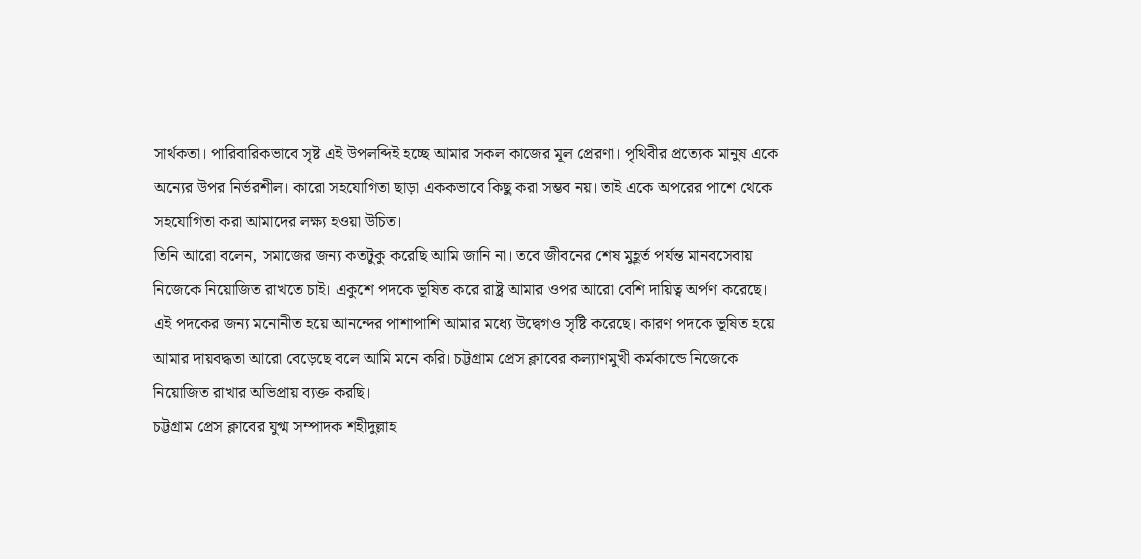সার্থকতা। পারিবারিকভাবে সৃষ্ট এই উপলব্দিই হচ্ছে আমার সকল কাজের মূল প্রেরণা। পৃথিবীর প্রত্যেক মানুষ একে অন্যের উপর নির্ভরশীল। কারো সহযোগিতা ছাড়া এককভাবে কিছু করা সম্ভব নয়। তাই একে অপরের পাশে থেকে সহযোগিতা করা আমাদের লক্ষ্য হওয়া উচিত।
তিনি আরো বলেন, সমাজের জন্য কতটুকু করেছি আমি জানি না। তবে জীবনের শেষ মুহূর্ত পর্যন্ত মানবসেবায় নিজেকে নিয়োজিত রাখতে চাই। একুশে পদকে ভূষিত করে রাষ্ট্র আমার ওপর আরো বেশি দায়িত্ব অর্পণ করেছে। এই পদকের জন্য মনোনীত হয়ে আনন্দের পাশাপাশি আমার মধ্যে উদ্বেগও সৃষ্টি করেছে। কারণ পদকে ভূষিত হয়ে আমার দায়বদ্ধতা আরো বেড়েছে বলে আমি মনে করি। চট্টগ্রাম প্রেস ক্লাবের কল্যাণমুখী কর্মকান্ডে নিজেকে নিয়োজিত রাখার অভিপ্রায় ব্যক্ত করছি।
চট্টগ্রাম প্রেস ক্লাবের যুগ্ম সম্পাদক শহীদুল্লাহ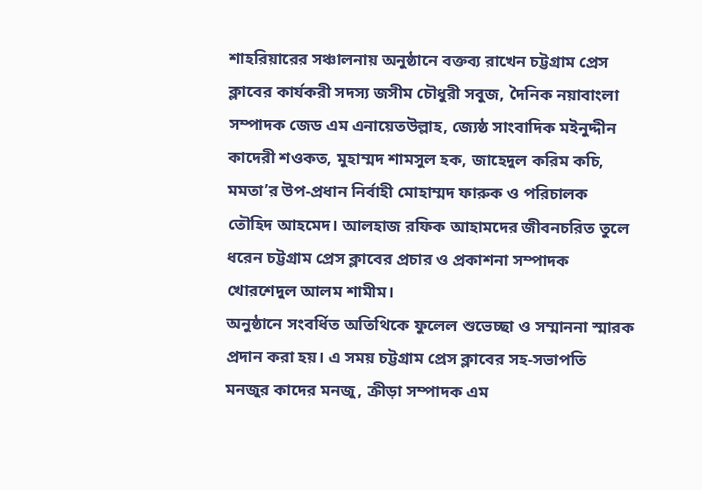শাহরিয়ারের সঞ্চালনায় অনুষ্ঠানে বক্তব্য রাখেন চট্টগ্রাম প্রেস ক্লাবের কার্যকরী সদস্য জসীম চৌধুরী সবুজ, দৈনিক নয়াবাংলা সম্পাদক জেড এম এনায়েতউল্লাহ, জ্যেষ্ঠ সাংবাদিক মইনুদ্দীন কাদেরী শওকত, মুহাম্মদ শামসুল হক, জাহেদুল করিম কচি, মমতা’র উপ-প্রধান নির্বাহী মোহাম্মদ ফারুক ও পরিচালক তৌহিদ আহমেদ। আলহাজ রফিক আহামদের জীবনচরিত তুলে ধরেন চট্টগ্রাম প্রেস ক্লাবের প্রচার ও প্রকাশনা সম্পাদক খোরশেদুল আলম শামীম।
অনুষ্ঠানে সংবর্ধিত অতিথিকে ফুলেল শুভেচ্ছা ও সম্মাননা স্মারক প্রদান করা হয়। এ সময় চট্টগ্রাম প্রেস ক্লাবের সহ-সভাপতি মনজুর কাদের মনজু, ক্রীড়া সম্পাদক এম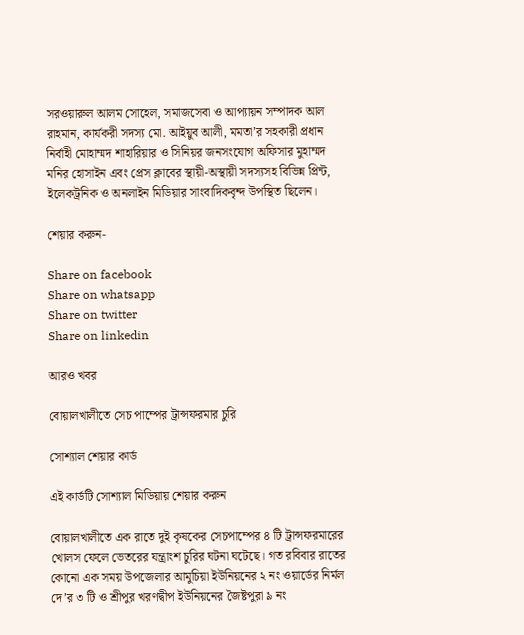সরওয়ারুল আলম সোহেল, সমাজসেবা ও আপ্যায়ন সম্পাদক আল রাহমান, কার্যকরী সদস্য মো. আইয়ুব আলী, মমতা’র সহকারী প্রধান নির্বাহী মোহাম্মদ শাহারিয়ার ও সিনিয়র জনসংযোগ অফিসার মুহাম্মদ মনির হোসাইন এবং প্রেস ক্লাবের স্থায়ী-অস্থায়ী সদস্যসহ বিভিন্ন প্রিন্ট, ইলেকট্রনিক ও অনলাইন মিডিয়ার সাংবাদিকবৃন্দ উপস্থিত ছিলেন।

শেয়ার করুন-

Share on facebook
Share on whatsapp
Share on twitter
Share on linkedin

আরও খবর

বোয়ালখালীতে সেচ পাম্পের ট্রান্সফরমার চুরি

সোশ্যাল শেয়ার কার্ড

এই কার্ডটি সোশ্যাল মিডিয়ায় শেয়ার করুন

বোয়ালখালীতে এক রাতে দুই কৃষকের সেচপাম্পের ৪ টি ট্রান্সফরমারের খোলস ফেলে ভেতরের যন্ত্রাংশ চুরির ঘটনা ঘটেছে। গত রবিবার রাতের কোনো এক সময় উপজেলার আমুচিয়া ইউনিয়নের ২ নং ওয়ার্ডের নির্মল দে’র ৩ টি ও শ্রীপুর খরণদ্বীপ ইউনিয়নের জৈষ্টপুরা ৯ নং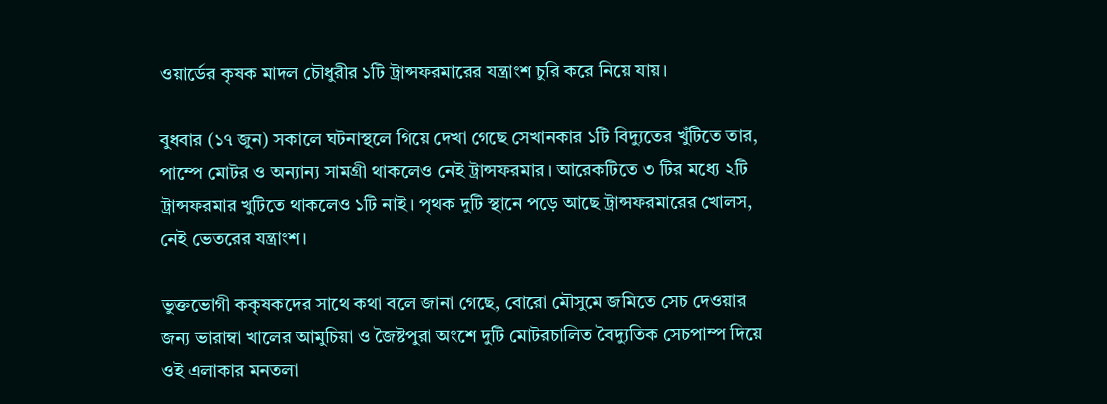ওয়ার্ডের কৃষক মাদল চৌধুরীর ১টি ট্রান্সফরমারের যন্ত্রাংশ চুরি করে নিয়ে যায়।

বুধবার (১৭ জুন) সকালে ঘটনাস্থলে গিয়ে দেখা গেছে সেখানকার ১টি বিদ্যুতের খুঁটিতে তার, পাম্পে মোটর ও অন্যান্য সামগ্রী থাকলেও নেই ট্রান্সফরমার। আরেকটিতে ৩ টির মধ্যে ২টি ট্রান্সফরমার খুটিতে থাকলেও ১টি নাই। পৃথক দুটি স্থানে পড়ে আছে ট্রান্সফরমারের খোলস, নেই ভেতরের যন্ত্রাংশ।

ভুক্তভোগী ককৃষকদের সাথে কথা বলে জানা গেছে, বোরো মৌসুমে জমিতে সেচ দেওয়ার জন্য ভারাম্বা খালের আমুচিয়া ও জৈষ্টপুরা অংশে দুটি মোটরচালিত বৈদ্যুতিক সেচপাম্প দিয়ে ওই এলাকার মনতলা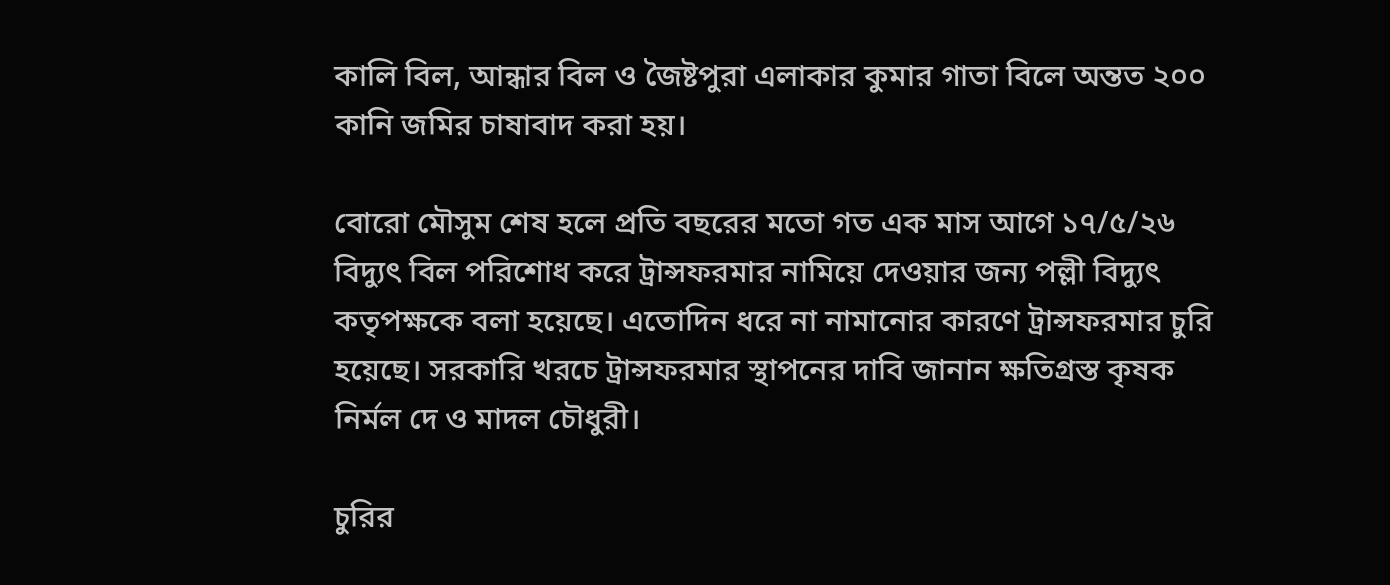কালি বিল, আন্ধার বিল ও জৈষ্টপুরা এলাকার কুমার গাতা বিলে অন্তত ২০০ কানি জমির চাষাবাদ করা হয়।

বোরো মৌসুম শেষ হলে প্রতি বছরের মতো গত এক মাস আগে ১৭/৫/২৬ বিদ্যুৎ বিল পরিশোধ করে ট্রান্সফরমার নামিয়ে দেওয়ার জন্য পল্লী বিদ্যুৎ কতৃপক্ষকে বলা হয়েছে। এতোদিন ধরে না নামানোর কারণে ট্রান্সফরমার চুরি হয়েছে। সরকারি খরচে ট্রান্সফরমার স্থাপনের দাবি জানান ক্ষতিগ্রস্ত কৃষক নির্মল দে ও মাদল চৌধুরী।

চুরির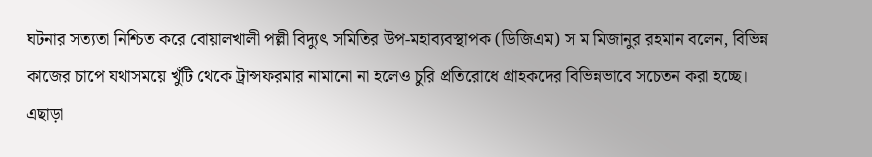ঘটনার সত্যতা নিশ্চিত করে বোয়ালখালী পল্লী বিদ্যুৎ সমিতির উপ-মহাব্যবস্থাপক (ডিজিএম) স ম মিজানুর রহমান বলেন, বিভিন্ন কাজের চাপে যথাসময়ে খুঁটি থেকে ট্রান্সফরমার নামানো না হলেও চুরি প্রতিরোধে গ্রাহকদের বিভিন্নভাবে সচেতন করা হচ্ছে। এছাড়া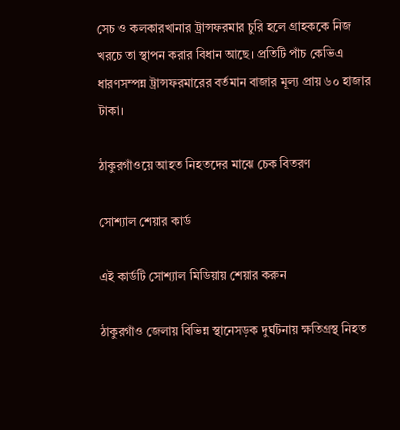সেচ ও কলকারখানার ট্রান্সফরমার চুরি হলে গ্রাহককে নিজ খরচে তা স্থাপন করার বিধান আছে। প্রতিটি পাঁচ কেভিএ ধারণসম্পন্ন ট্রান্সফরমারের বর্তমান বাজার মূল্য প্রায় ৬০ হাজার টাকা।

ঠাকুরগাঁওয়ে আহত নিহতদের মাঝে চেক বিতরণ

সোশ্যাল শেয়ার কার্ড

এই কার্ডটি সোশ্যাল মিডিয়ায় শেয়ার করুন

ঠাকুরগাঁও জেলায় বিভিন্ন স্থানেসড়ক দুর্ঘটনায় ক্ষতিগ্রস্থ নিহত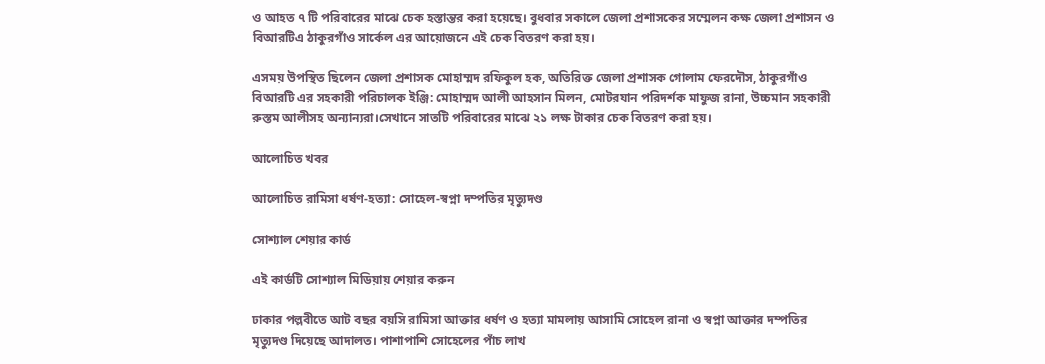ও আহত ৭ টি পরিবারের মাঝে চেক হস্তান্তর করা হয়েছে। বুধবার সকালে জেলা প্রশাসকের সম্মেলন কক্ষ জেলা প্রশাসন ও বিআরটিএ ঠাকুরগাঁও সার্কেল এর আয়োজনে এই চেক বিতরণ করা হয়।

এসময় উপস্থিত ছিলেন জেলা প্রশাসক মোহাম্মদ রফিকুল হক, অতিরিক্ত জেলা প্রশাসক গোলাম ফেরদৌস, ঠাকুরগাঁও বিআরটি এর সহকারী পরিচালক ইঞ্জি: মোহাম্মদ আলী আহসান মিলন, মোটরযান পরিদর্শক মাফুজ রানা, উচ্চমান সহকারী রুস্তম আলীসহ অন্যান্যরা।সেখানে সাতটি পরিবারের মাঝে ২১ লক্ষ টাকার চেক বিতরণ করা হয়।

আলোচিত খবর

আলোচিত রামিসা ধর্ষণ-হত্যা: সোহেল-স্বপ্না দম্পতির মৃত্যুদণ্ড

সোশ্যাল শেয়ার কার্ড

এই কার্ডটি সোশ্যাল মিডিয়ায় শেয়ার করুন

ঢাকার পল্লবীতে আট বছর বয়সি রামিসা আক্তার ধর্ষণ ও হত্যা মামলায় আসামি সোহেল রানা ও স্বপ্না আক্তার দম্পতির মৃত্যুদণ্ড দিয়েছে আদালত। পাশাপাশি সোহেলের পাঁচ লাখ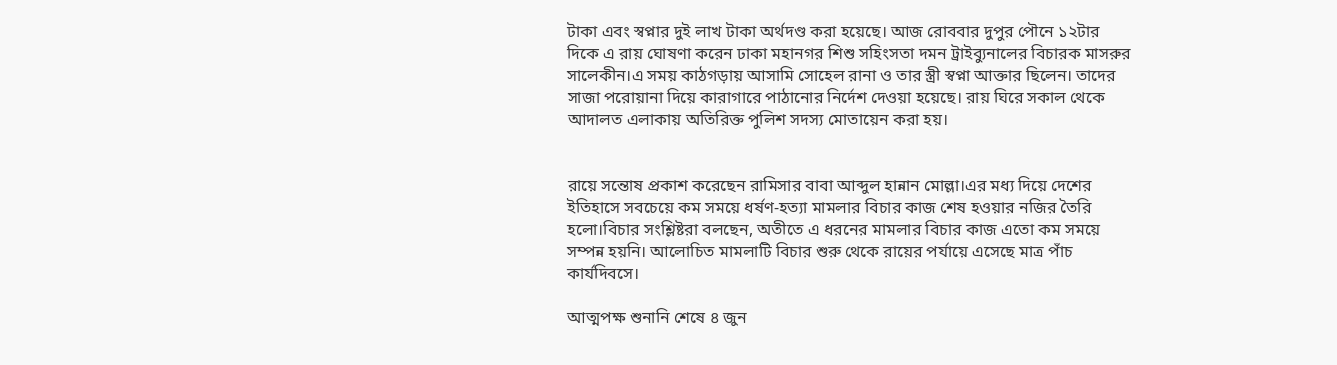টাকা এবং স্বপ্নার দুই লাখ টাকা অর্থদণ্ড করা হয়েছে। আজ রোববার দুপুর পৌনে ১২টার দিকে এ রায় ঘোষণা করেন ঢাকা মহানগর শিশু সহিংসতা দমন ট্রাইব্যুনালের বিচারক মাসরুর সালেকীন।এ সময় কাঠগড়ায় আসামি সোহেল রানা ও তার স্ত্রী স্বপ্না আক্তার ছিলেন। তাদের সাজা পরোয়ানা দিয়ে কারাগারে পাঠানোর নির্দেশ দেওয়া হয়েছে। রায় ঘিরে সকাল থেকে আদালত এলাকায় অতিরিক্ত পুলিশ সদস্য মোতায়েন করা হয়।


রায়ে সন্তোষ প্রকাশ করেছেন রামিসার বাবা আব্দুল হান্নান মোল্লা।এর মধ্য দিয়ে দেশের ইতিহাসে সবচেয়ে কম সময়ে ধর্ষণ-হত্যা মামলার বিচার কাজ শেষ হওয়ার নজির তৈরি হলো।বিচার সংশ্লিষ্টরা বলছেন, অতীতে এ ধরনের মামলার বিচার কাজ এতো কম সময়ে সম্পন্ন হয়নি। আলোচিত মামলাটি বিচার শুরু থেকে রায়ের পর্যায়ে এসেছে মাত্র পাঁচ কার্যদিবসে।

আত্মপক্ষ শুনানি শেষে ৪ জুন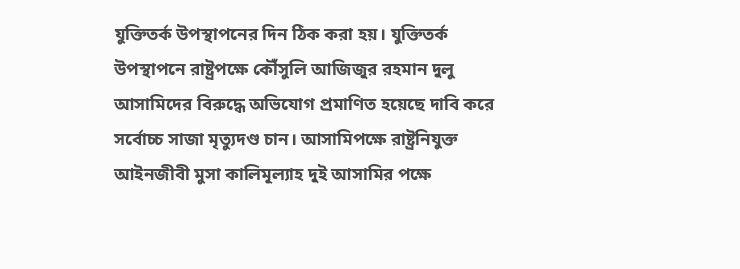যুক্তিতর্ক উপস্থাপনের দিন ঠিক করা হয়। যুক্তিতর্ক উপস্থাপনে রাষ্ট্রপক্ষে কৌঁসুলি আজিজুর রহমান দুলু আসামিদের বিরুদ্ধে অভিযোগ প্রমাণিত হয়েছে দাবি করে সর্বোচ্চ সাজা মৃত্যুদণ্ড চান। আসামিপক্ষে রাষ্ট্রনিযুক্ত আইনজীবী মুসা কালিমূল্যাহ দুই আসামির পক্ষে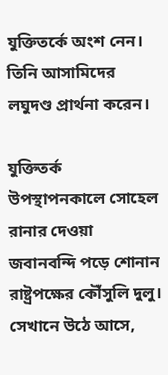যুক্তিতর্কে অংশ নেন। তিনি আসামিদের লঘুদণ্ড প্রার্থনা করেন।

যুক্তিতর্ক উপস্থাপনকালে সোহেল রানার দেওয়া জবানবন্দি পড়ে শোনান রাষ্ট্রপক্ষের কৌঁসুলি দুলু। সেখানে উঠে আসে,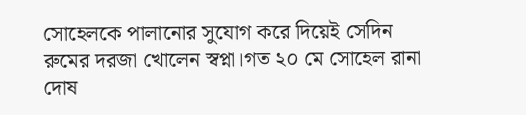সোহেলকে পালানোর সুযোগ করে দিয়েই সেদিন রুমের দরজা খোলেন স্বপ্না।গত ২০ মে সোহেল রানা দোষ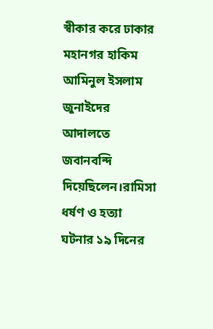স্বীকার করে ঢাকার মহানগর হাকিম আমিনুল ইসলাম জুনাইদের আদালতে জবানবন্দি দিয়েছিলেন।রামিসা ধর্ষণ ও হত্যা ঘটনার ১৯ দিনের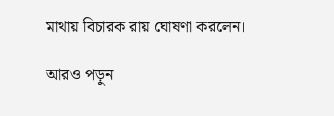মাথায় বিচারক রায় ঘোষণা করলেন।

আরও পড়ুন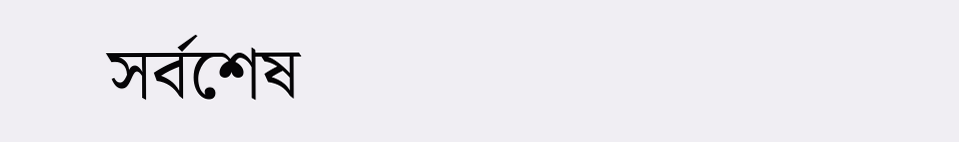সর্বশেষ